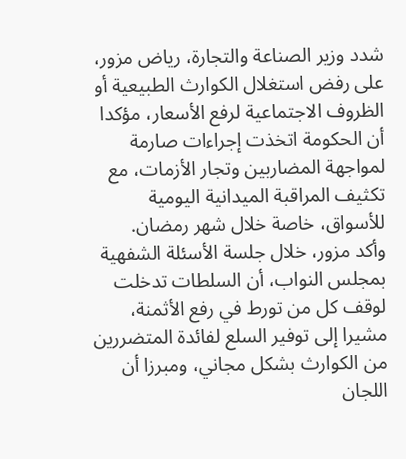شدد وزير الصناعة والتجارة، رياض مزور، على رفض استغلال الكوارث الطبيعية أو الظروف الاجتماعية لرفع الأسعار، مؤكدا أن الحكومة اتخذت إجراءات صارمة لمواجهة المضاربين وتجار الأزمات، مع تكثيف المراقبة الميدانية اليومية للأسواق، خاصة خلال شهر رمضان.
وأكد مزور، خلال جلسة الأسئلة الشفهية بمجلس النواب، أن السلطات تدخلت لوقف كل من تورط في رفع الأثمنة، مشيرا إلى توفير السلع لفائدة المتضررين من الكوارث بشكل مجاني، ومبرزا أن اللجان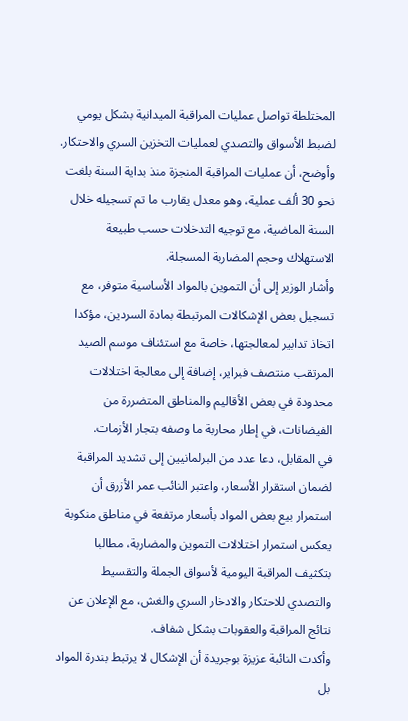المختلطة تواصل عمليات المراقبة الميدانية بشكل يومي لضبط الأسواق والتصدي لعمليات التخزين السري والاحتكار.
وأوضح، أن عمليات المراقبة المنجزة منذ بداية السنة بلغت نحو 30 ألف عملية، وهو معدل يقارب ما تم تسجيله خلال السنة الماضية، مع توجيه التدخلات حسب طبيعة الاستهلاك وحجم المضاربة المسجلة.
وأشار الوزير إلى أن التموين بالمواد الأساسية متوفر، مع تسجيل بعض الإشكالات المرتبطة بمادة السردين، مؤكدا اتخاذ تدابير لمعالجتها، خاصة مع استئناف موسم الصيد المرتقب منتصف فبراير، إضافة إلى معالجة اختلالات محدودة في بعض الأقاليم والمناطق المتضررة من الفيضانات، في إطار محاربة ما وصفه بتجار الأزمات.
في المقابل، دعا عدد من البرلمانيين إلى تشديد المراقبة لضمان استقرار الأسعار، واعتبر النائب عمر الأزرق أن استمرار بيع بعض المواد بأسعار مرتفعة في مناطق منكوبة يعكس استمرار اختلالات التموين والمضاربة، مطالبا بتكثيف المراقبة اليومية لأسواق الجملة والتقسيط والتصدي للاحتكار والادخار السري والغش، مع الإعلان عن نتائج المراقبة والعقوبات بشكل شفاف.
وأكدت النائبة عزيزة بوجريدة أن الإشكال لا يرتبط بندرة المواد بل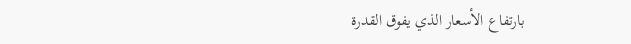بارتفاع الأسعار الذي يفوق القدرة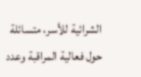الشرائية للأسر، متسائلة حول فعالية المراقبة وعدد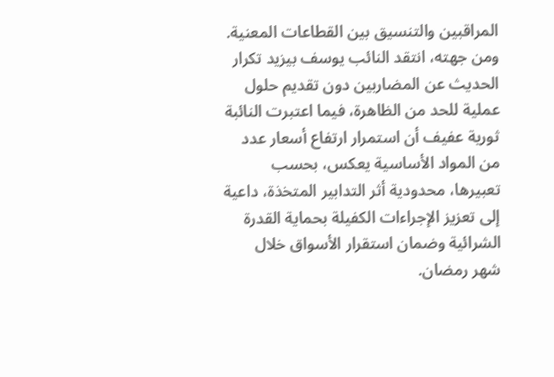المراقبين والتنسيق بين القطاعات المعنية.
ومن جهته، انتقد النائب يوسف بيزيد تكرار الحديث عن المضاربين دون تقديم حلول عملية للحد من الظاهرة، فيما اعتبرت النائبة ثورية عفيف أن استمرار ارتفاع أسعار عدد من المواد الأساسية يعكس، بحسب تعبيرها، محدودية أثر التدابير المتخذة، داعية إلى تعزيز الإجراءات الكفيلة بحماية القدرة الشرائية وضمان استقرار الأسواق خلال شهر رمضان.